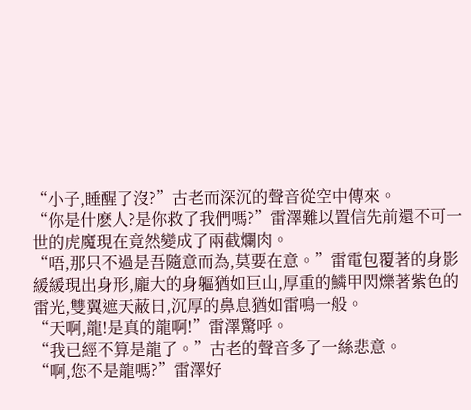“小子,睡醒了沒?”古老而深沉的聲音從空中傳來。
“你是什麽人?是你救了我們嗎?”雷澤難以置信先前還不可一世的虎魔現在竟然變成了兩截爛肉。
“唔,那只不過是吾隨意而為,莫要在意。”雷電包覆著的身影緩緩現出身形,龐大的身軀猶如巨山,厚重的鱗甲閃爍著紫色的雷光,雙翼遮天蔽日,沉厚的鼻息猶如雷鳴一般。
“天啊,龍!是真的龍啊!”雷澤驚呼。
“我已經不算是龍了。”古老的聲音多了一絲悲意。
“啊,您不是龍嗎?”雷澤好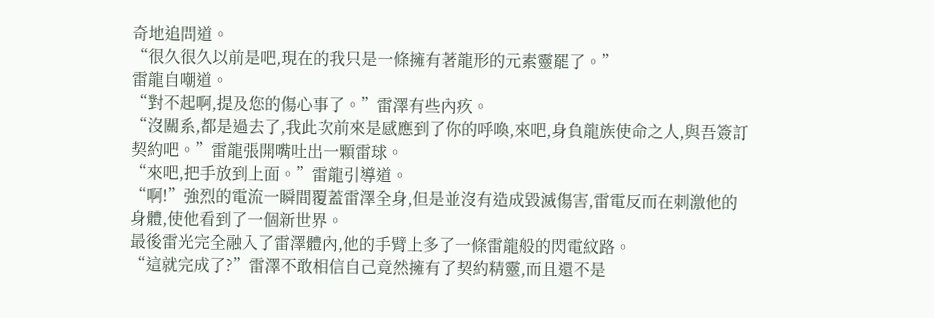奇地追問道。
“很久很久以前是吧,現在的我只是一條擁有著龍形的元素靈罷了。”
雷龍自嘲道。
“對不起啊,提及您的傷心事了。”雷澤有些內疚。
“沒關系,都是過去了,我此次前來是感應到了你的呼喚,來吧,身負龍族使命之人,與吾簽訂契約吧。”雷龍張開嘴吐出一顆雷球。
“來吧,把手放到上面。”雷龍引導道。
“啊!”強烈的電流一瞬間覆蓋雷澤全身,但是並沒有造成毀滅傷害,雷電反而在刺激他的身體,使他看到了一個新世界。
最後雷光完全融入了雷澤體內,他的手臂上多了一條雷龍般的閃電紋路。
“這就完成了?”雷澤不敢相信自己竟然擁有了契約精靈,而且還不是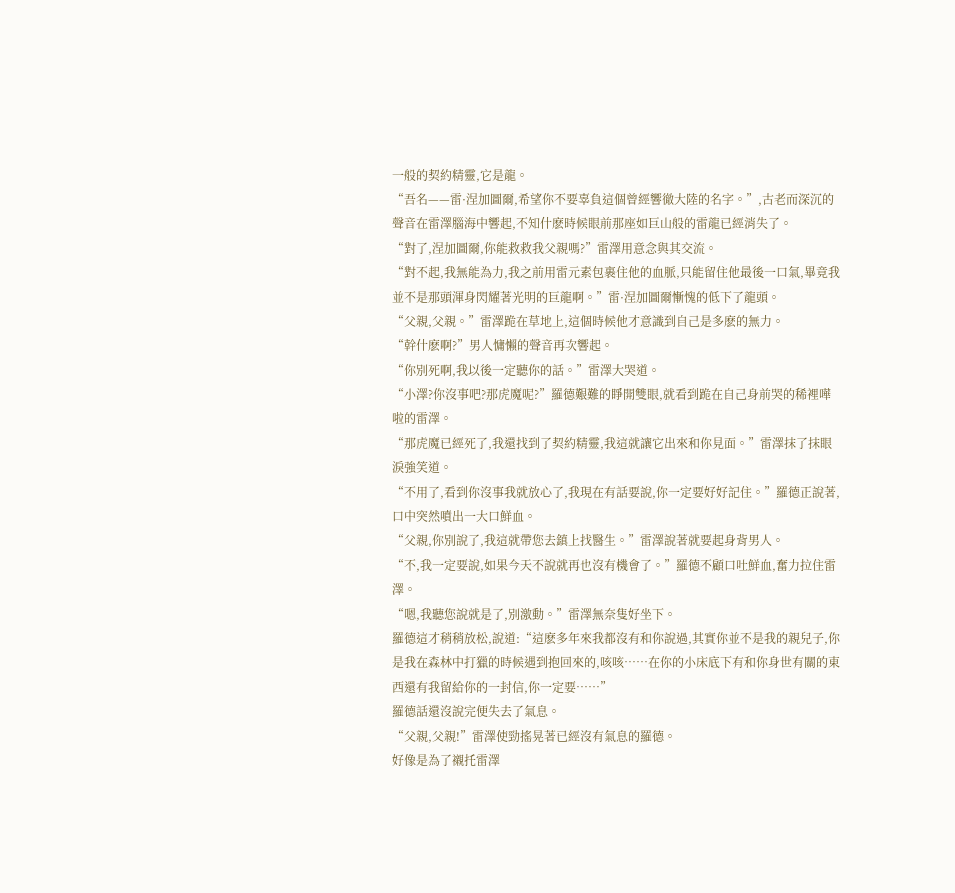一般的契約精靈,它是龍。
“吾名——雷·涅加圖爾,希望你不要辜負這個曾經響徹大陸的名字。”,古老而深沉的聲音在雷澤腦海中響起,不知什麽時候眼前那座如巨山般的雷龍已經消失了。
“對了,涅加圖爾,你能救救我父親嗎?”雷澤用意念與其交流。
“對不起,我無能為力,我之前用雷元素包裹住他的血脈,只能留住他最後一口氣,畢竟我並不是那頭渾身閃耀著光明的巨龍啊。”雷·涅加圖爾慚愧的低下了龍頭。
“父親,父親。”雷澤跪在草地上,這個時候他才意識到自己是多麽的無力。
“幹什麽啊?”男人慵懶的聲音再次響起。
“你別死啊,我以後一定聽你的話。”雷澤大哭道。
“小澤?你沒事吧?那虎魔呢?”羅德艱難的睜開雙眼,就看到跪在自己身前哭的稀裡嘩啦的雷澤。
“那虎魔已經死了,我還找到了契約精靈,我這就讓它出來和你見面。”雷澤抹了抹眼淚強笑道。
“不用了,看到你沒事我就放心了,我現在有話要說,你一定要好好記住。”羅德正說著,口中突然噴出一大口鮮血。
“父親,你別說了,我這就帶您去鎮上找醫生。”雷澤說著就要起身背男人。
“不,我一定要說,如果今天不說就再也沒有機會了。”羅德不顧口吐鮮血,奮力拉住雷澤。
“嗯,我聽您說就是了,別激動。”雷澤無奈隻好坐下。
羅德這才稍稍放松,說道:“這麽多年來我都沒有和你說過,其實你並不是我的親兒子,你是我在森林中打獵的時候遇到抱回來的,咳咳……在你的小床底下有和你身世有關的東西還有我留給你的一封信,你一定要……”
羅德話還沒說完便失去了氣息。
“父親,父親!”雷澤使勁搖晃著已經沒有氣息的羅德。
好像是為了襯托雷澤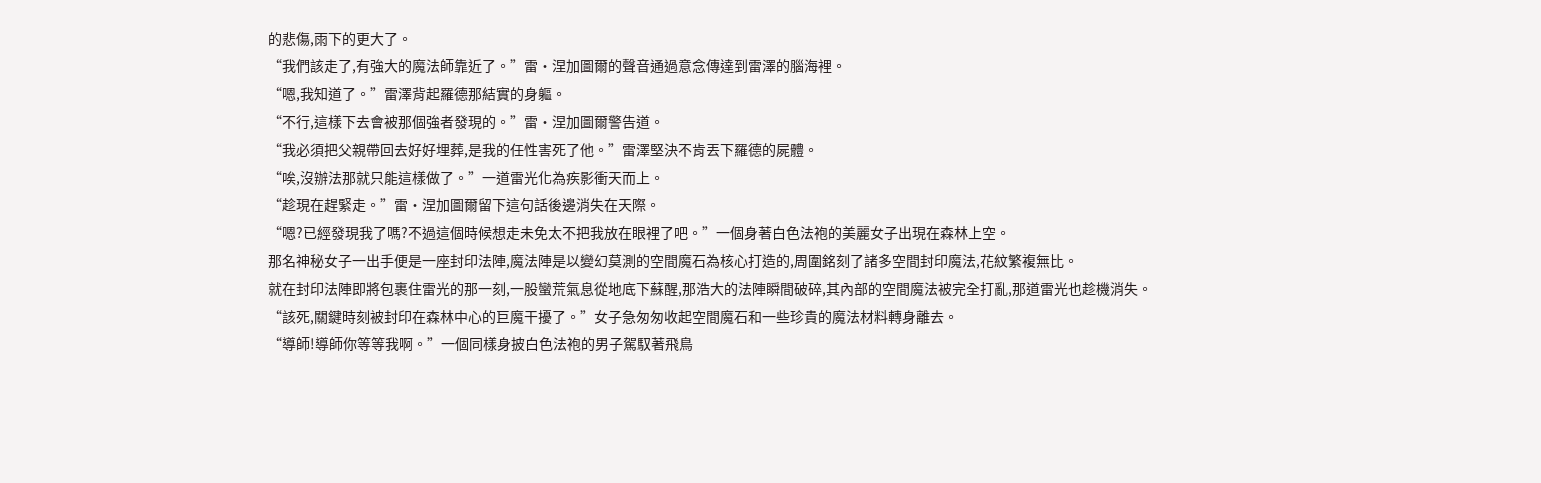的悲傷,雨下的更大了。
“我們該走了,有強大的魔法師靠近了。”雷·涅加圖爾的聲音通過意念傳達到雷澤的腦海裡。
“嗯,我知道了。”雷澤背起羅德那結實的身軀。
“不行,這樣下去會被那個強者發現的。”雷·涅加圖爾警告道。
“我必須把父親帶回去好好埋葬,是我的任性害死了他。”雷澤堅決不肯丟下羅德的屍體。
“唉,沒辦法那就只能這樣做了。”一道雷光化為疾影衝天而上。
“趁現在趕緊走。”雷·涅加圖爾留下這句話後邊消失在天際。
“嗯?已經發現我了嗎?不過這個時候想走未免太不把我放在眼裡了吧。”一個身著白色法袍的美麗女子出現在森林上空。
那名神秘女子一出手便是一座封印法陣,魔法陣是以變幻莫測的空間魔石為核心打造的,周圍銘刻了諸多空間封印魔法,花紋繁複無比。
就在封印法陣即將包裹住雷光的那一刻,一股蠻荒氣息從地底下蘇醒,那浩大的法陣瞬間破碎,其內部的空間魔法被完全打亂,那道雷光也趁機消失。
“該死,關鍵時刻被封印在森林中心的巨魔干擾了。”女子急匆匆收起空間魔石和一些珍貴的魔法材料轉身離去。
“導師!導師你等等我啊。”一個同樣身披白色法袍的男子駕馭著飛鳥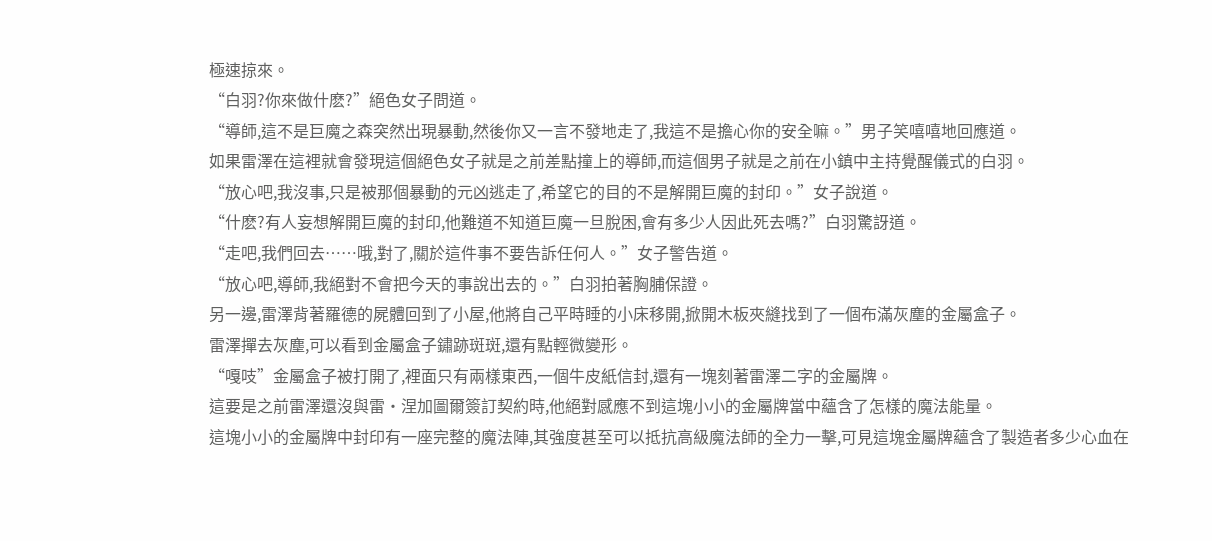極速掠來。
“白羽?你來做什麽?”絕色女子問道。
“導師,這不是巨魔之森突然出現暴動,然後你又一言不發地走了,我這不是擔心你的安全嘛。”男子笑嘻嘻地回應道。
如果雷澤在這裡就會發現這個絕色女子就是之前差點撞上的導師,而這個男子就是之前在小鎮中主持覺醒儀式的白羽。
“放心吧,我沒事,只是被那個暴動的元凶逃走了,希望它的目的不是解開巨魔的封印。”女子說道。
“什麽?有人妄想解開巨魔的封印,他難道不知道巨魔一旦脫困,會有多少人因此死去嗎?”白羽驚訝道。
“走吧,我們回去……哦,對了,關於這件事不要告訴任何人。”女子警告道。
“放心吧,導師,我絕對不會把今天的事說出去的。”白羽拍著胸脯保證。
另一邊,雷澤背著羅德的屍體回到了小屋,他將自己平時睡的小床移開,掀開木板夾縫找到了一個布滿灰塵的金屬盒子。
雷澤撣去灰塵,可以看到金屬盒子鏽跡斑斑,還有點輕微變形。
“嘎吱”金屬盒子被打開了,裡面只有兩樣東西,一個牛皮紙信封,還有一塊刻著雷澤二字的金屬牌。
這要是之前雷澤還沒與雷·涅加圖爾簽訂契約時,他絕對感應不到這塊小小的金屬牌當中蘊含了怎樣的魔法能量。
這塊小小的金屬牌中封印有一座完整的魔法陣,其強度甚至可以抵抗高級魔法師的全力一擊,可見這塊金屬牌蘊含了製造者多少心血在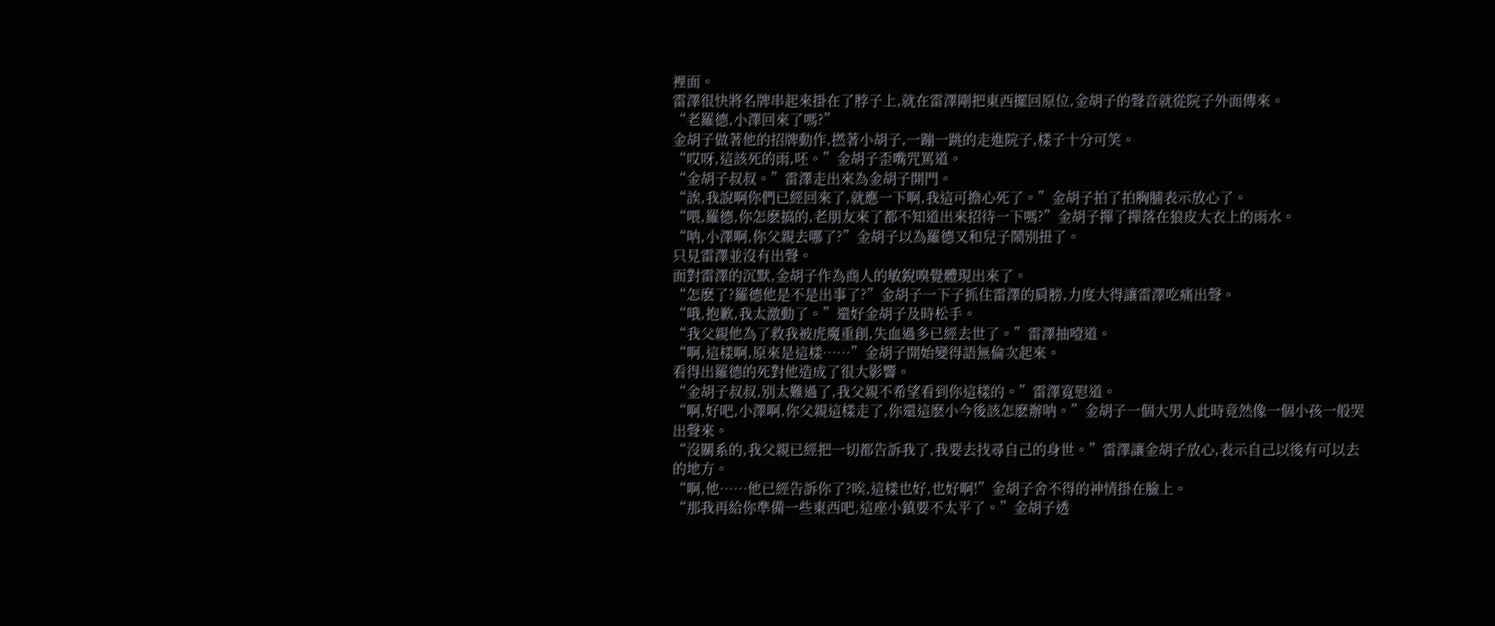裡面。
雷澤很快將名牌串起來掛在了脖子上,就在雷澤剛把東西擺回原位,金胡子的聲音就從院子外面傳來。
“老羅德,小澤回來了嗎?”
金胡子做著他的招牌動作,撚著小胡子,一蹦一跳的走進院子,樣子十分可笑。
“哎呀,這該死的雨,呸。”金胡子歪嘴咒罵道。
“金胡子叔叔。”雷澤走出來為金胡子開門。
“誒,我說啊你們已經回來了,就應一下啊,我這可擔心死了。”金胡子拍了拍胸脯表示放心了。
“喂,羅德,你怎麽搞的,老朋友來了都不知道出來招待一下嗎?”金胡子撣了撣落在狼皮大衣上的雨水。
“呐,小澤啊,你父親去哪了?”金胡子以為羅德又和兒子鬧別扭了。
只見雷澤並沒有出聲。
面對雷澤的沉默,金胡子作為商人的敏銳嗅覺體現出來了。
“怎麽了?羅德他是不是出事了?”金胡子一下子抓住雷澤的肩膀,力度大得讓雷澤吃痛出聲。
“哦,抱歉,我太激動了。”還好金胡子及時松手。
“我父親他為了救我被虎魔重創,失血過多已經去世了。”雷澤抽噎道。
“啊,這樣啊,原來是這樣……”金胡子開始變得語無倫次起來。
看得出羅德的死對他造成了很大影響。
“金胡子叔叔,別太難過了,我父親不希望看到你這樣的。”雷澤寬慰道。
“啊,好吧,小澤啊,你父親這樣走了,你還這麽小今後該怎麽辦呐。”金胡子一個大男人此時竟然像一個小孩一般哭出聲來。
“沒關系的,我父親已經把一切都告訴我了,我要去找尋自己的身世。”雷澤讓金胡子放心,表示自己以後有可以去的地方。
“啊,他……他已經告訴你了?唉,這樣也好,也好啊!”金胡子舍不得的神情掛在臉上。
“那我再給你準備一些東西吧,這座小鎮要不太平了。”金胡子透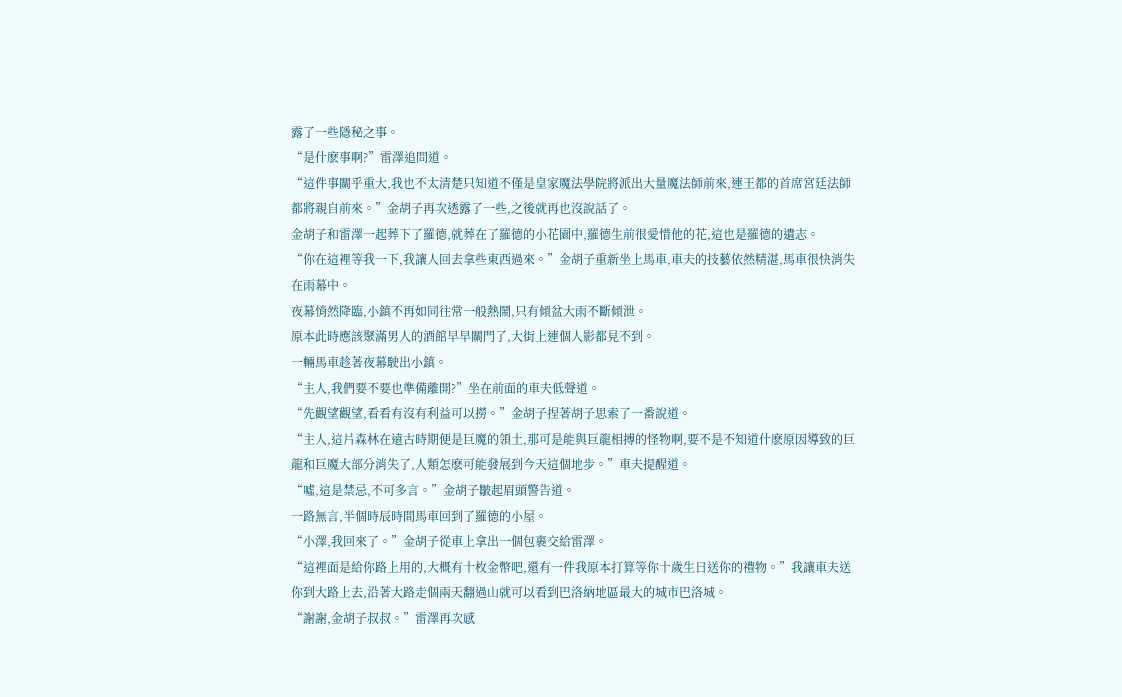露了一些隱秘之事。
“是什麽事啊?”雷澤追問道。
“這件事關乎重大,我也不太清楚只知道不僅是皇家魔法學院將派出大量魔法師前來,連王都的首席宮廷法師都將親自前來。”金胡子再次透露了一些,之後就再也沒說話了。
金胡子和雷澤一起葬下了羅德,就葬在了羅德的小花園中,羅德生前很愛惜他的花,這也是羅德的遺志。
“你在這裡等我一下,我讓人回去拿些東西過來。”金胡子重新坐上馬車,車夫的技藝依然精湛,馬車很快消失在雨幕中。
夜幕悄然降臨,小鎮不再如同往常一般熱鬧,只有傾盆大雨不斷傾泄。
原本此時應該聚滿男人的酒館早早關門了,大街上連個人影都見不到。
一輛馬車趁著夜幕駛出小鎮。
“主人,我們要不要也準備離開?”坐在前面的車夫低聲道。
“先觀望觀望,看看有沒有利益可以撈。”金胡子捏著胡子思索了一番說道。
“主人,這片森林在遠古時期便是巨魔的領土,那可是能與巨龍相搏的怪物啊,要不是不知道什麽原因導致的巨龍和巨魔大部分消失了,人類怎麽可能發展到今天這個地步。”車夫提醒道。
“噓,這是禁忌,不可多言。”金胡子皺起眉頭警告道。
一路無言,半個時辰時間馬車回到了羅德的小屋。
“小澤,我回來了。”金胡子從車上拿出一個包裹交給雷澤。
“這裡面是給你路上用的,大概有十枚金幣吧,還有一件我原本打算等你十歲生日送你的禮物。”我讓車夫送你到大路上去,沿著大路走個兩天翻過山就可以看到巴洛納地區最大的城市巴洛城。
“謝謝,金胡子叔叔。”雷澤再次感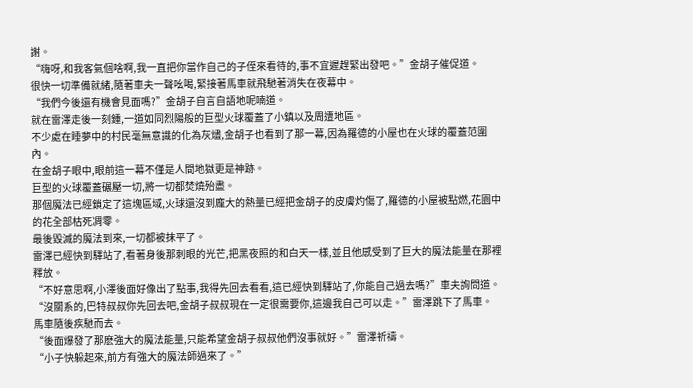謝。
“嗨呀,和我客氣個啥啊,我一直把你當作自己的子侄來看待的,事不宜遲趕緊出發吧。”金胡子催促道。
很快一切準備就緒,隨著車夫一聲吆喝,緊接著馬車就飛馳著消失在夜幕中。
“我們今後還有機會見面嗎?”金胡子自言自語地呢喃道。
就在雷澤走後一刻鍾,一道如同烈陽般的巨型火球覆蓋了小鎮以及周遭地區。
不少處在睡夢中的村民毫無意識的化為灰燼,金胡子也看到了那一幕,因為羅德的小屋也在火球的覆蓋范圍內。
在金胡子眼中,眼前這一幕不僅是人間地獄更是神跡。
巨型的火球覆蓋碾壓一切,將一切都焚燒殆盡。
那個魔法已經鎖定了這塊區域,火球還沒到龐大的熱量已經把金胡子的皮膚灼傷了,羅德的小屋被點燃,花園中的花全部枯死凋零。
最後毀滅的魔法到來,一切都被抹平了。
雷澤已經快到驛站了,看著身後那刺眼的光芒,把黑夜照的和白天一樣,並且他感受到了巨大的魔法能量在那裡釋放。
“不好意思啊,小澤後面好像出了點事,我得先回去看看,這已經快到驛站了,你能自己過去嗎?”車夫詢問道。
“沒關系的,巴特叔叔你先回去吧,金胡子叔叔現在一定很需要你,這邊我自己可以走。”雷澤跳下了馬車。
馬車隨後疾馳而去。
“後面爆發了那麽強大的魔法能量,只能希望金胡子叔叔他們沒事就好。”雷澤祈禱。
“小子快躲起來,前方有強大的魔法師過來了。”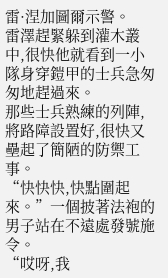雷·涅加圖爾示警。
雷澤趕緊躲到灌木叢中,很快他就看到一小隊身穿鎧甲的士兵急匆匆地趕過來。
那些士兵熟練的列陣,將路障設置好,很快又壘起了簡陋的防禦工事。
“快快快,快點圍起來。”一個披著法袍的男子站在不遠處發號施令。
“哎呀,我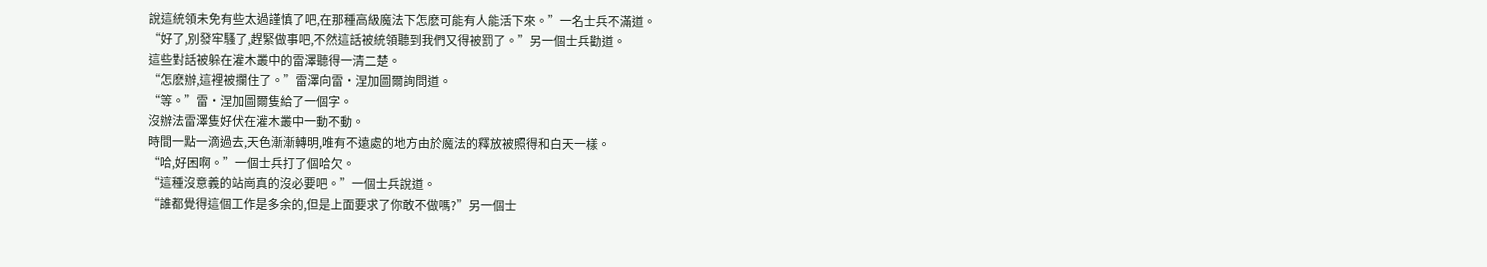說這統領未免有些太過謹慎了吧,在那種高級魔法下怎麽可能有人能活下來。”一名士兵不滿道。
“好了,別發牢騷了,趕緊做事吧,不然這話被統領聽到我們又得被罰了。”另一個士兵勸道。
這些對話被躲在灌木叢中的雷澤聽得一清二楚。
“怎麽辦,這裡被攔住了。”雷澤向雷·涅加圖爾詢問道。
“等。”雷·涅加圖爾隻給了一個字。
沒辦法雷澤隻好伏在灌木叢中一動不動。
時間一點一滴過去,天色漸漸轉明,唯有不遠處的地方由於魔法的釋放被照得和白天一樣。
“哈,好困啊。”一個士兵打了個哈欠。
“這種沒意義的站崗真的沒必要吧。”一個士兵說道。
“誰都覺得這個工作是多余的,但是上面要求了你敢不做嗎?”另一個士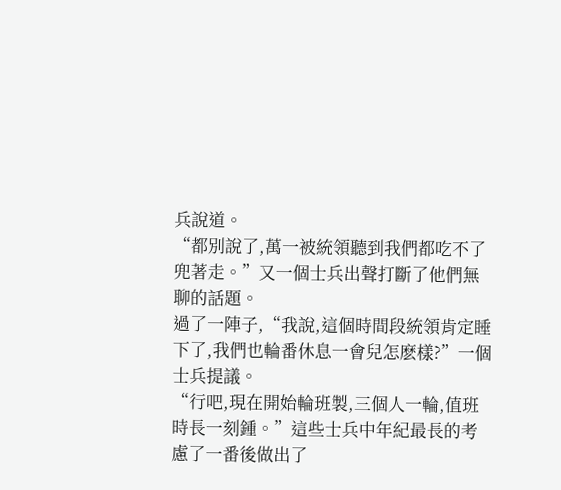兵說道。
“都別說了,萬一被統領聽到我們都吃不了兜著走。”又一個士兵出聲打斷了他們無聊的話題。
過了一陣子,“我說,這個時間段統領肯定睡下了,我們也輪番休息一會兒怎麽樣?”一個士兵提議。
“行吧,現在開始輪班製,三個人一輪,值班時長一刻鍾。”這些士兵中年紀最長的考慮了一番後做出了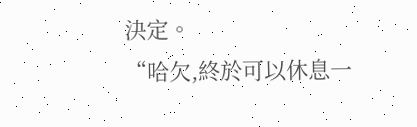決定。
“哈欠,終於可以休息一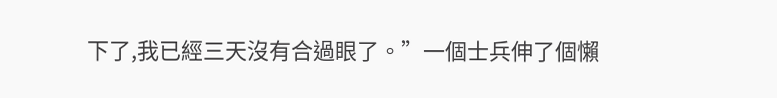下了,我已經三天沒有合過眼了。”一個士兵伸了個懶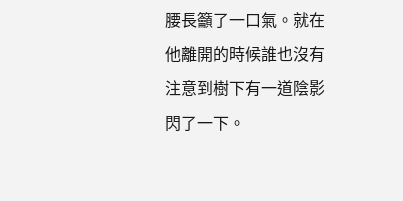腰長籲了一口氣。就在他離開的時候誰也沒有注意到樹下有一道陰影閃了一下。